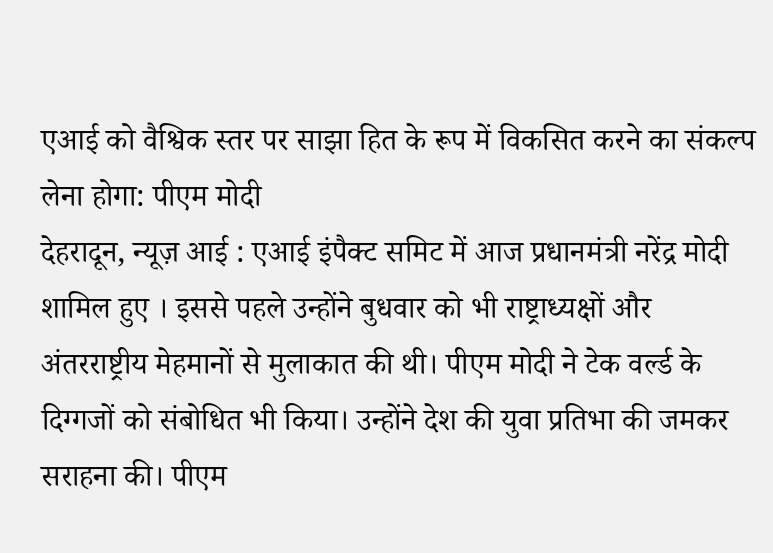एआई को वैश्विक स्तर पर साझा हित के रूप में विकसित करने का संकल्प लेना होगा: पीएम मोदी
देहरादून, न्यूज़ आई : एआई इंपैक्ट समिट में आज प्रधानमंत्री नरेंद्र मोदी शामिल हुए । इससे पहले उन्होंने बुधवार को भी राष्ट्राध्यक्षों और अंतरराष्ट्रीय मेहमानों से मुलाकात की थी। पीएम मोदी ने टेक वर्ल्ड के दिग्गजों को संबोधित भी किया। उन्होंने देश की युवा प्रतिभा की जमकर सराहना की। पीएम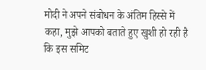मोदी ने अपने संबोधन के अंतिम हिस्से में कहा, मुझे आपको बताते हुए खुशी हो रही है कि इस समिट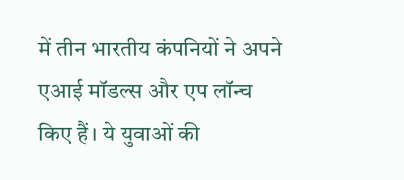में तीन भारतीय कंपनियों ने अपने एआई मॉडल्स और एप लॉन्च किए हैं। ये युवाओं की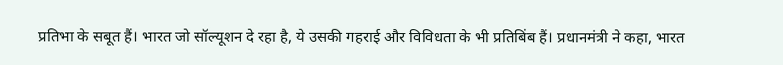प्रतिभा के सबूत हैं। भारत जो सॉल्यूशन दे रहा है, ये उसकी गहराई और विविधता के भी प्रतिबिंब हैं। प्रधानमंत्री ने कहा, भारत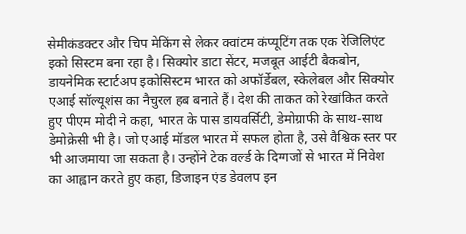सेमीकंडक्टर और चिप मेकिंग से लेकर क्वांटम कंप्यूटिंग तक एक रेजिलिएंट इको सिस्टम बना रहा है। सिक्योर डाटा सेंटर, मजबूत आईटी बैकबोन, डायनेमिक स्टार्टअप इकोसिस्टम भारत को अफॉर्डेबल, स्केलेबल और सिक्योर एआई सॉल्यूशंस का नैचुरल हब बनाते हैं। देश की ताकत को रेखांकित करते हुए पीएम मोदी ने कहा, भारत के पास डायवर्सिटी, डेमोग्राफी के साथ-साथ डेमोक्रेसी भी है। जो एआई मॉडल भारत में सफल होता है, उसे वैश्विक स्तर पर भी आजमाया जा सकता है। उन्होंने टेक वर्ल्ड के दिग्गजों से भारत में निवेश का आह्वान करते हुए कहा, डिजाइन एंड डेवलप इन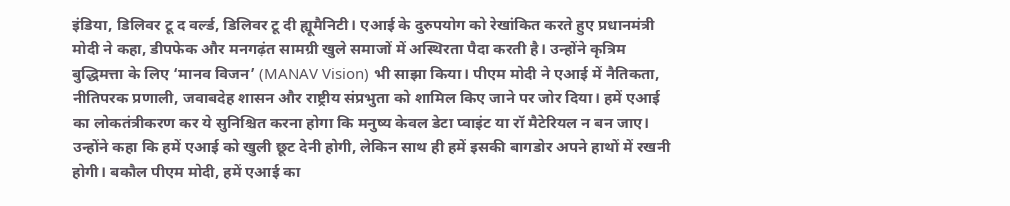इंडिया, डिलिवर टू द वर्ल्ड, डिलिवर टू दी ह्यूमैनिटी। एआई के दुरुपयोग को रेखांकित करते हुए प्रधानमंत्री मोदी ने कहा, डीपफेक और मनगढ़ंत सामग्री खुले समाजों में अस्थिरता पैदा करती है। उन्होंने कृत्रिम बुद्धिमत्ता के लिए ‘मानव विजन’ (MANAV Vision) भी साझा किया। पीएम मोदी ने एआई में नैतिकता, नीतिपरक प्रणाली, जवाबदेह शासन और राष्ट्रीय संप्रभुता को शामिल किए जाने पर जोर दिया। हमें एआई का लोकतंत्रीकरण कर ये सुनिश्चित करना होगा कि मनुष्य केवल डेटा प्वाइंट या रॉ मैटेरियल न बन जाए। उन्होंने कहा कि हमें एआई को खुली छूट देनी होगी, लेकिन साथ ही हमें इसकी बागडोर अपने हाथों में रखनी होगी। बकौल पीएम मोदी, हमें एआई का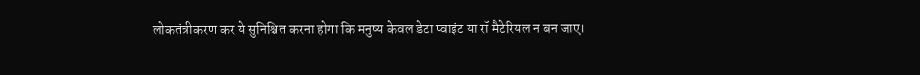लोकतंत्रीकरण कर ये सुनिश्चित करना होगा कि मनुष्य केवल डेटा प्वाइंट या रॉ मैटेरियल न बन जाए।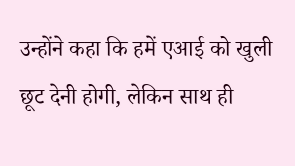उन्होंने कहा कि हमें एआई को खुली छूट देनी होगी, लेकिन साथ ही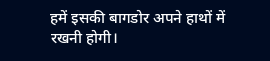हमें इसकी बागडोर अपने हाथों में रखनी होगी।